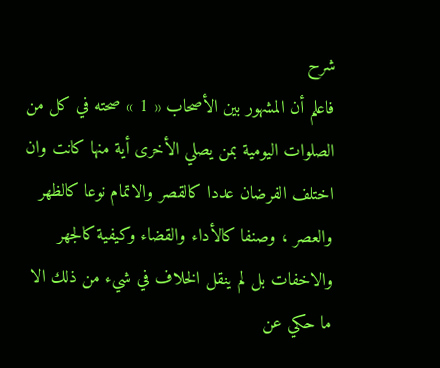شرح
فاعلم أن المشهور بين الأصحاب « 1 » صحته في كل من الصلوات اليومية بمن يصلي الأخرى أية منها كانت وان اختلف الفرضان عددا كالقصر والاتمام نوعا كالظهر والعصر ، وصنفا كالأداء والقضاء وكيفية كالجهر والاخفات بل لم ينقل الخلاف في شيء من ذلك الا ما حكي عن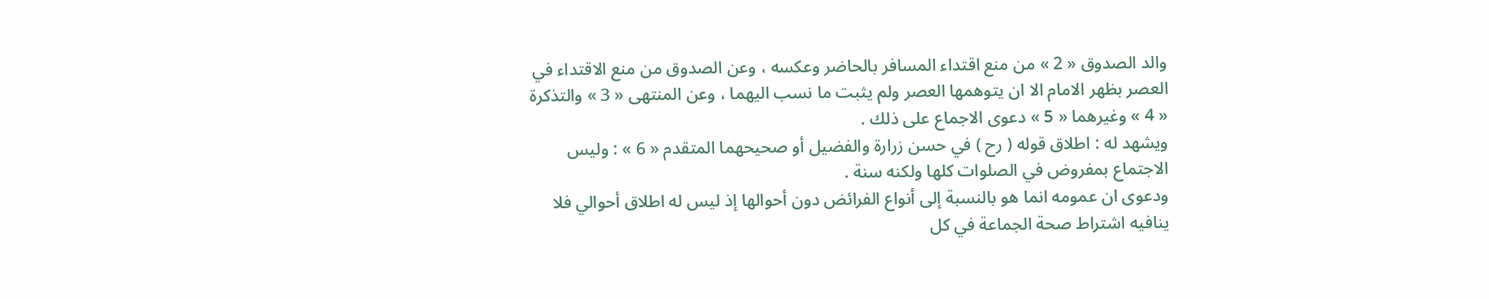والد الصدوق « 2 » من منع اقتداء المسافر بالحاضر وعكسه ، وعن الصدوق من منع الاقتداء في العصر بظهر الامام الا ان يتوهمها العصر ولم يثبت ما نسب اليهما ، وعن المنتهى « 3 » والتذكرة « 4 » وغيرهما « 5 » دعوى الاجماع على ذلك .
ويشهد له : اطلاق قوله ( رح ) في حسن زرارة والفضيل أو صحيحهما المتقدم « 6 » : وليس الاجتماع بمفروض في الصلوات كلها ولكنه سنة .
ودعوى ان عمومه انما هو بالنسبة إلى أنواع الفرائض دون أحوالها إذ ليس له اطلاق أحوالي فلا ينافيه اشتراط صحة الجماعة في كل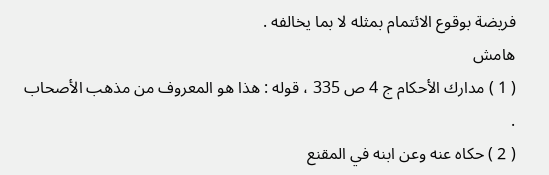فريضة بوقوع الائتمام بمثله لا بما يخالفه .
هامش
( 1 ) مدارك الأحكام ج 4 ص 335 ، قوله : هذا هو المعروف من مذهب الأصحاب .
( 2 ) حكاه عنه وعن ابنه في المقنع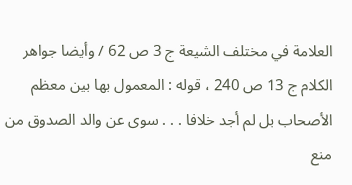العلامة في مختلف الشيعة ج 3 ص 62 / وأيضا جواهر الكلام ج 13 ص 240 ، قوله : المعمول بها بين معظم الأصحاب بل لم أجد خلافا . . . سوى عن والد الصدوق من منع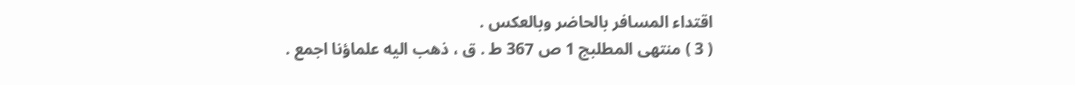اقتداء المسافر بالحاضر وبالعكس .
( 3 ) منتهى المطلبج 1 ص 367 ط . ق ، ذهب اليه علماؤنا اجمع .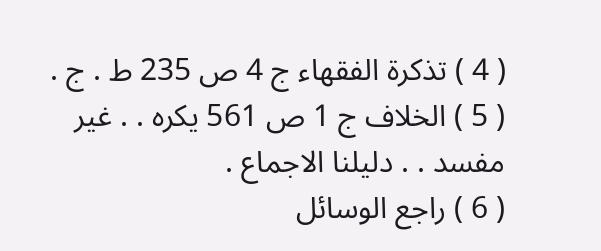( 4 ) تذكرة الفقهاء ج 4 ص 235 ط . ج .
( 5 ) الخلاف ج 1 ص 561 يكره . . غير مفسد . . دليلنا الاجماع .
( 6 ) راجع الوسائل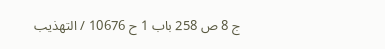ج 8 ص 258 باب 1 ح 10676 / التهذيب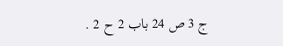ج 3 ص 24 باب 2 ح 2 .